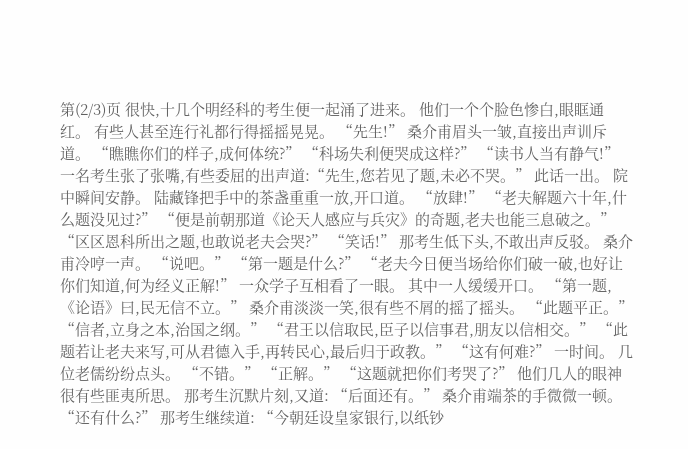第(2/3)页 很快,十几个明经科的考生便一起涌了进来。 他们一个个脸色惨白,眼眶通红。 有些人甚至连行礼都行得摇摇晃晃。 “先生!” 桑介甫眉头一皱,直接出声训斥道。 “瞧瞧你们的样子,成何体统?” “科场失利便哭成这样?” “读书人当有静气!” 一名考生张了张嘴,有些委屈的出声道:“先生,您若见了题,未必不哭。” 此话一出。 院中瞬间安静。 陆藏锋把手中的茶盏重重一放,开口道。 “放肆!” “老夫解题六十年,什么题没见过?” “便是前朝那道《论天人感应与兵灾》的奇题,老夫也能三息破之。” “区区恩科所出之题,也敢说老夫会哭?” “笑话!” 那考生低下头,不敢出声反驳。 桑介甫冷哼一声。 “说吧。” “第一题是什么?” “老夫今日便当场给你们破一破,也好让你们知道,何为经义正解!” 一众学子互相看了一眼。 其中一人缓缓开口。 “第一题,《论语》曰,民无信不立。” 桑介甫淡淡一笑,很有些不屑的摇了摇头。 “此题平正。” “信者,立身之本,治国之纲。” “君王以信取民,臣子以信事君,朋友以信相交。” “此题若让老夫来写,可从君德入手,再转民心,最后归于政教。” “这有何难?” 一时间。 几位老儒纷纷点头。 “不错。” “正解。” “这题就把你们考哭了?” 他们几人的眼神很有些匪夷所思。 那考生沉默片刻,又道: “后面还有。” 桑介甫端茶的手微微一顿。 “还有什么?” 那考生继续道: “今朝廷设皇家银行,以纸钞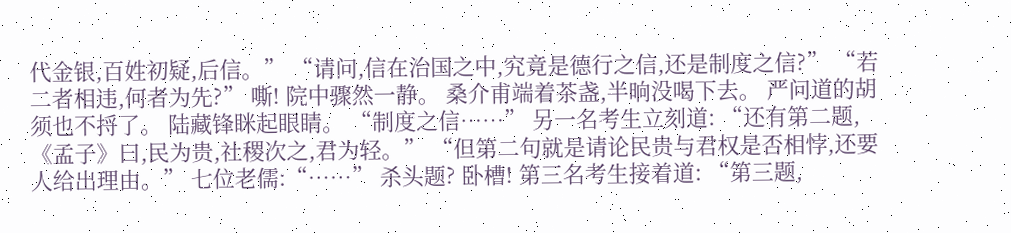代金银,百姓初疑,后信。” “请问,信在治国之中,究竟是德行之信,还是制度之信?” “若二者相违,何者为先?” 嘶! 院中骤然一静。 桑介甫端着茶盏,半晌没喝下去。 严问道的胡须也不捋了。 陆藏锋眯起眼睛。 “制度之信……” 另一名考生立刻道: “还有第二题,《孟子》曰,民为贵,社稷次之,君为轻。” “但第二句就是请论民贵与君权是否相悖,还要人给出理由。” 七位老儒:“……” 杀头题? 卧槽! 第三名考生接着道: “第三题,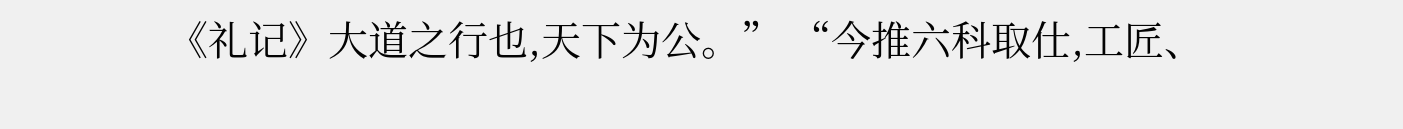《礼记》大道之行也,天下为公。” “今推六科取仕,工匠、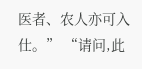医者、农人亦可入仕。” “请问,此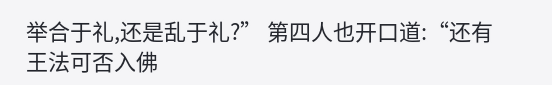举合于礼,还是乱于礼?” 第四人也开口道:“还有王法可否入佛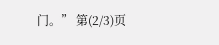门。” 第(2/3)页